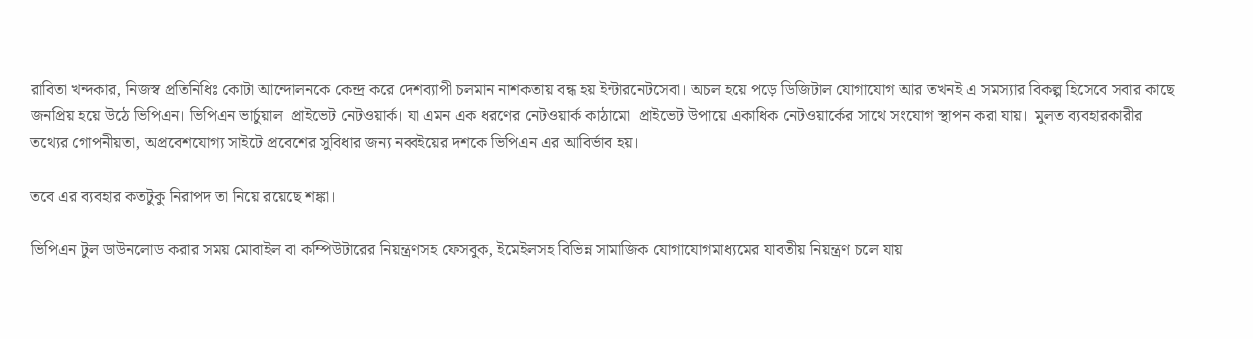রাবিতা খন্দকার, নিজস্ব প্রতিনিধিঃ কোটা আন্দোলনকে কেন্দ্র করে দেশব্যাপী চলমান নাশকতায় বন্ধ হয় ইন্টারনেটসেবা। অচল হয়ে পড়ে ডিজিটাল যোগাযোগ আর তখনই এ সমস্যার বিকল্প হিসেবে সবার কাছে জনপ্রিয় হয়ে উঠে ভিপিএন। ভিপিএন ভার্চুয়াল  প্রাইভেট নেটওয়ার্ক। যা এমন এক ধরণের নেটওয়ার্ক কাঠামো  প্রাইভেট উপায়ে একাধিক নেটওয়ার্কের সাথে সংযোগ স্থাপন করা যায়।  মুলত ব্যবহারকারীর তথ্যের গোপনীয়তা, অপ্রবেশযোগ্য সাইটে প্রবেশের সুবিধার জন্য নব্বইয়ের দশকে ভিপিএন এর আবির্ভাব হয়।

তবে এর ব্যবহার কতটুকু নিরাপদ তা নিয়ে রয়েছে শঙ্কা।

ভিপিএন টুল ডাউনলোড করার সময় মোবাইল বা কম্পিউটারের নিয়ন্ত্রণসহ ফেসবুক, ইমেইলসহ বিভিন্ন সামাজিক যোগাযোগমাধ্যমের যাবতীয় নিয়ন্ত্রণ চলে যায়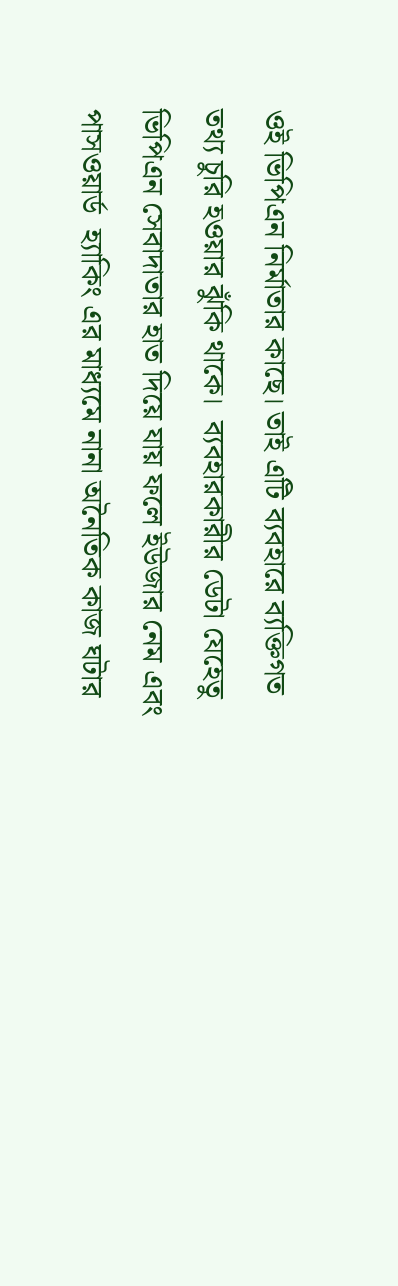ওই ভিপিএন নির্মাতার কাছে। তাই এটি ব্যবহারে ব্যক্তিগত তথ্য চুরি হওয়ার ঝুঁকি থাকে।  ব্যবহারকারীর ডেটা যেহেতু ভিপিএন সেবাদাতার হাত দিয়ে যায় ফলে ইউজার নেম এবং পাসওয়ার্ড  হ্যাকিং এর মাধ্যমে নানা অনৈতিক কাজ ঘটার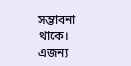সম্ভাবনা থাকে।  এজন্য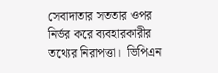সেবাদাতার সততার ওপর নির্ভর করে ব্যবহারকারীর তথ্যের নিরাপত্তা।  ভিপিএন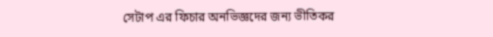সেটাপ এর ফিচার অনভিজ্ঞদের জন্য ভীতিকর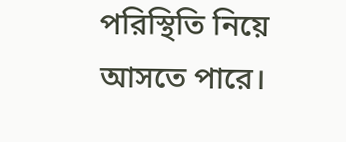পরিস্থিতি নিয়ে আসতে পারে।